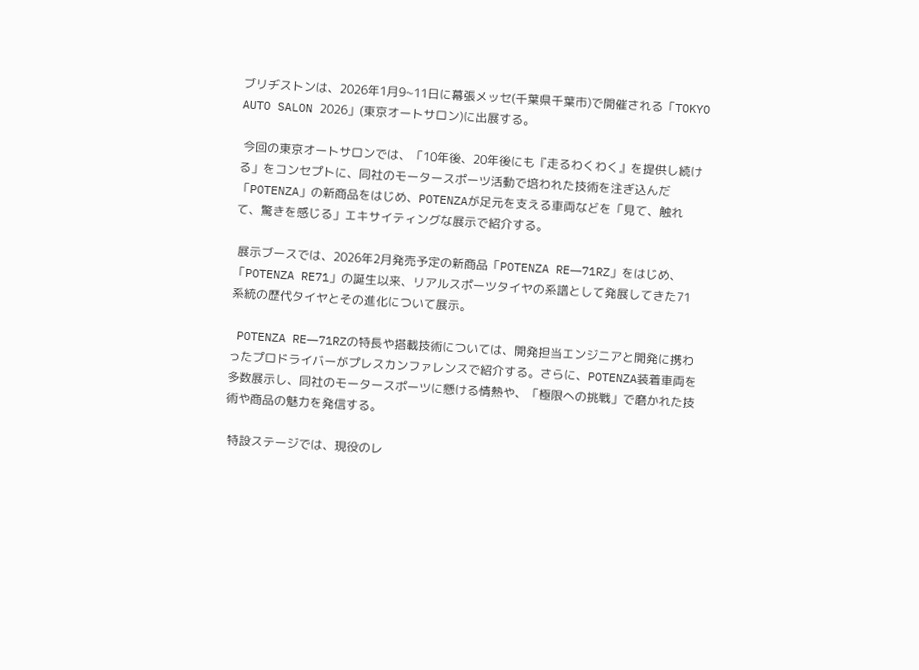ブリヂストンは、2026年1月9~11日に幕張メッセ(千葉県千葉市)で開催される「TOKYO AUTO SALON 2026」(東京オートサロン)に出展する。

 今回の東京オートサロンでは、「10年後、20年後にも『走るわくわく』を提供し続ける」をコンセプトに、同社のモータースポーツ活動で培われた技術を注ぎ込んだ「POTENZA」の新商品をはじめ、POTENZAが足元を支える車両などを「見て、触れて、驚きを感じる」エキサイティングな展示で紹介する。

 展示ブースでは、2026年2月発売予定の新商品「POTENZA RE―71RZ」をはじめ、「POTENZA RE71」の誕生以来、リアルスポーツタイヤの系譜として発展してきた71系統の歴代タイヤとその進化について展示。

 POTENZA RE―71RZの特長や搭載技術については、開発担当エンジニアと開発に携わったプロドライバーがプレスカンファレンスで紹介する。さらに、POTENZA装着車両を多数展示し、同社のモータースポーツに懸ける情熱や、「極限への挑戦」で磨かれた技術や商品の魅力を発信する。

 特設ステージでは、現役のレ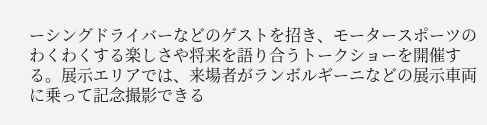ーシングドライバーなどのゲストを招き、モータースポーツのわくわくする楽しさや将来を語り合うトークショーを開催する。展示エリアでは、来場者がランボルギーニなどの展示車両に乗って記念撮影できる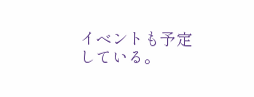イベントも予定している。